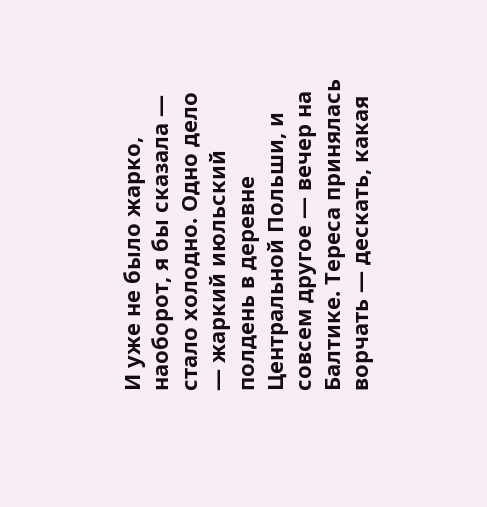И уже не было жарко, наоборот, я бы сказала — стало холодно. Одно дело — жаркий июльский полдень в деревне Центральной Польши, и совсем другое — вечер на Балтике. Тереса принялась ворчать — дескать, какая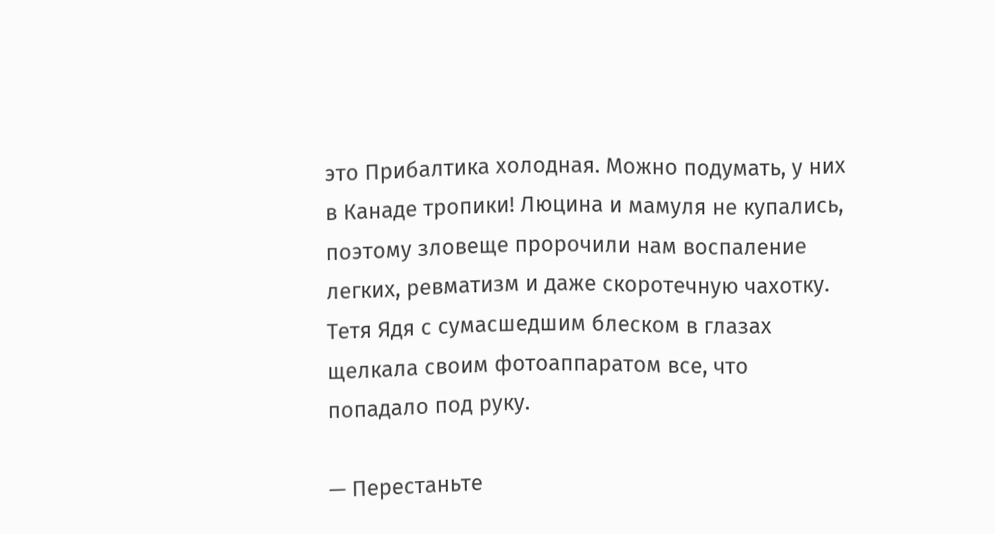это Прибалтика холодная. Можно подумать, у них в Канаде тропики! Люцина и мамуля не купались, поэтому зловеще пророчили нам воспаление легких, ревматизм и даже скоротечную чахотку. Тетя Ядя с сумасшедшим блеском в глазах щелкала своим фотоаппаратом все, что попадало под руку.

— Перестаньте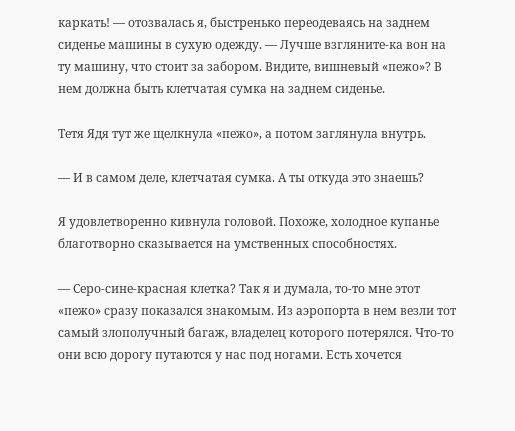каркать! — отозвалась я, быстренько переодеваясь на заднем сиденье машины в сухую одежду. — Лучше взгляните-ка вон на ту машину, что стоит за забором. Видите, вишневый «пежо»? В нем должна быть клетчатая сумка на заднем сиденье.

Тетя Ядя тут же щелкнула «пежо», а потом заглянула внутрь.

— И в самом деле, клетчатая сумка. А ты откуда это знаешь?

Я удовлетворенно кивнула головой. Похоже, холодное купанье благотворно сказывается на умственных способностях.

— Серо-сине-красная клетка? Так я и думала, то-то мне этот «пежо» сразу показался знакомым. Из аэропорта в нем везли тот самый злополучный багаж, владелец которого потерялся. Что-то они всю дорогу путаются у нас под ногами. Есть хочется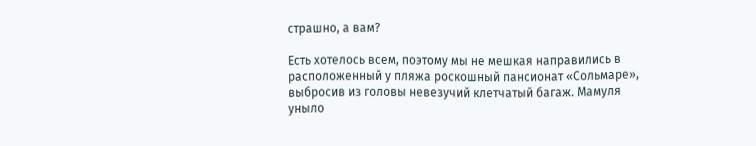страшно, а вам?

Есть хотелось всем, поэтому мы не мешкая направились в расположенный у пляжа роскошный пансионат «Сольмаре», выбросив из головы невезучий клетчатый багаж. Мамуля уныло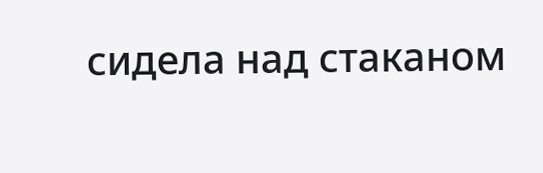сидела над стаканом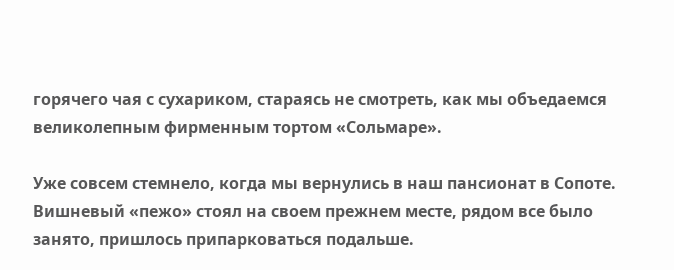горячего чая с сухариком, стараясь не смотреть, как мы объедаемся великолепным фирменным тортом «Сольмаре».

Уже совсем стемнело, когда мы вернулись в наш пансионат в Сопоте. Вишневый «пежо» стоял на своем прежнем месте, рядом все было занято, пришлось припарковаться подальше.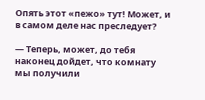Опять этот «пежо» тут! Может, и в самом деле нас преследует?

— Теперь, может, до тебя наконец дойдет, что комнату мы получили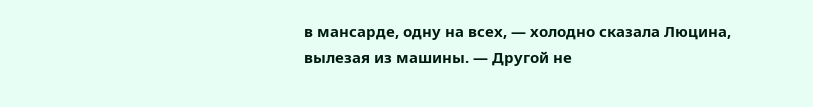в мансарде, одну на всех, — холодно сказала Люцина, вылезая из машины. — Другой не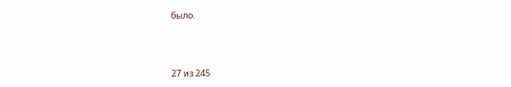было.



27 из 245